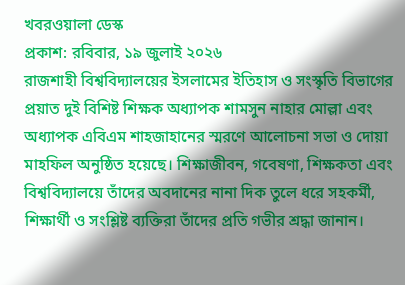খবরওয়ালা ডেস্ক
প্রকাশ: রবিবার, ১৯ জুলাই ২০২৬
রাজশাহী বিশ্ববিদ্যালয়ের ইসলামের ইতিহাস ও সংস্কৃতি বিভাগের প্রয়াত দুই বিশিষ্ট শিক্ষক অধ্যাপক শামসুন নাহার মোল্লা এবং অধ্যাপক এবিএম শাহজাহানের স্মরণে আলোচনা সভা ও দোয়া মাহফিল অনুষ্ঠিত হয়েছে। শিক্ষাজীবন, গবেষণা, শিক্ষকতা এবং বিশ্ববিদ্যালয়ে তাঁদের অবদানের নানা দিক তুলে ধরে সহকর্মী, শিক্ষার্থী ও সংশ্লিষ্ট ব্যক্তিরা তাঁদের প্রতি গভীর শ্রদ্ধা জানান।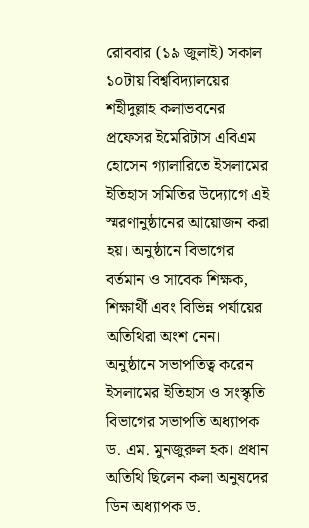রোববার (১৯ জুলাই) সকাল ১০টায় বিশ্ববিদ্যালয়ের শহীদুল্লাহ কলাভবনের প্রফেসর ইমেরিটাস এবিএম হোসেন গ্যালারিতে ইসলামের ইতিহাস সমিতির উদ্যোগে এই স্মরণানুষ্ঠানের আয়োজন করা হয়। অনুষ্ঠানে বিভাগের বর্তমান ও সাবেক শিক্ষক, শিক্ষার্থী এবং বিভিন্ন পর্যায়ের অতিথিরা অংশ নেন।
অনুষ্ঠানে সভাপতিত্ব করেন ইসলামের ইতিহাস ও সংস্কৃতি বিভাগের সভাপতি অধ্যাপক ড. এম. মুনজুরুল হক। প্রধান অতিথি ছিলেন কলা অনুষদের ডিন অধ্যাপক ড.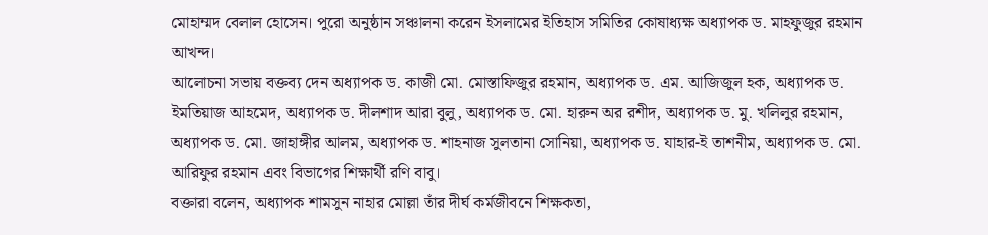মোহাম্মদ বেলাল হোসেন। পুরো অনুষ্ঠান সঞ্চালনা করেন ইসলামের ইতিহাস সমিতির কোষাধ্যক্ষ অধ্যাপক ড. মাহফুজুর রহমান আখন্দ।
আলোচনা সভায় বক্তব্য দেন অধ্যাপক ড. কাজী মো. মোস্তাফিজুর রহমান, অধ্যাপক ড. এম. আজিজুল হক, অধ্যাপক ড. ইমতিয়াজ আহমেদ, অধ্যাপক ড. দীলশাদ আরা বুলু, অধ্যাপক ড. মো. হারুন অর রশীদ, অধ্যাপক ড. মু. খলিলুর রহমান, অধ্যাপক ড. মো. জাহাঙ্গীর আলম, অধ্যাপক ড. শাহনাজ সুলতানা সোনিয়া, অধ্যাপক ড. যাহার-ই তাশনীম, অধ্যাপক ড. মো. আরিফুর রহমান এবং বিভাগের শিক্ষার্থী রণি বাবু।
বক্তারা বলেন, অধ্যাপক শামসুন নাহার মোল্লা তাঁর দীর্ঘ কর্মজীবনে শিক্ষকতা,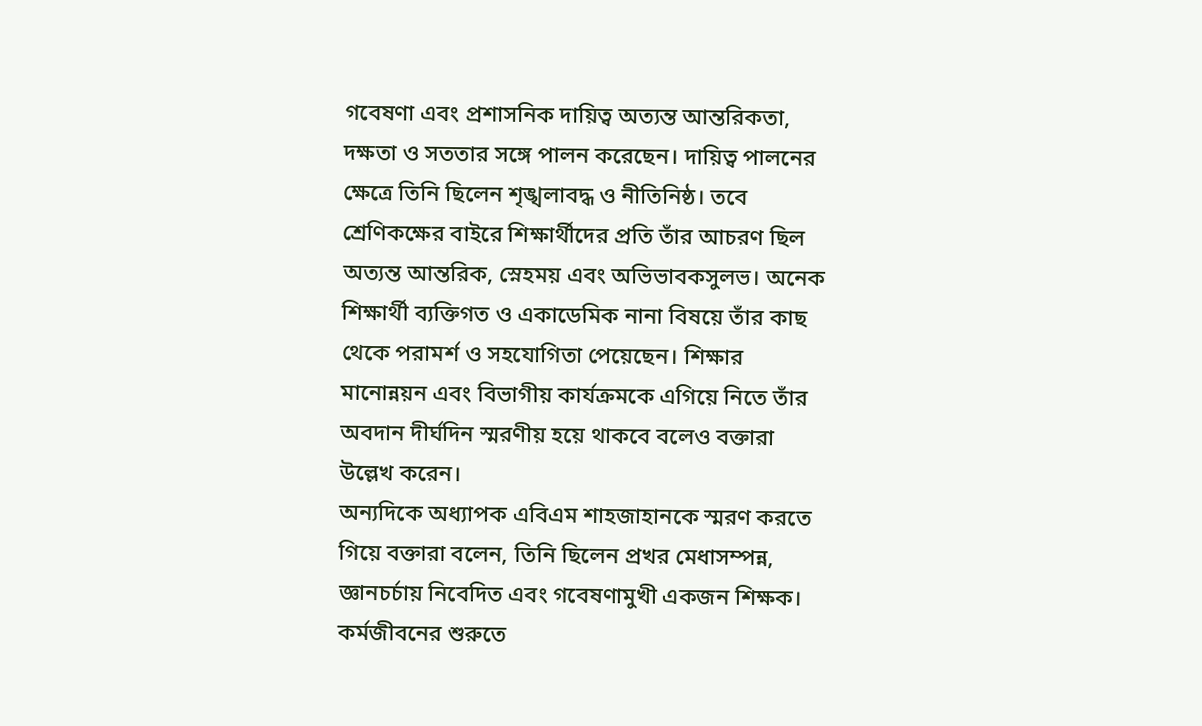গবেষণা এবং প্রশাসনিক দায়িত্ব অত্যন্ত আন্তরিকতা, দক্ষতা ও সততার সঙ্গে পালন করেছেন। দায়িত্ব পালনের ক্ষেত্রে তিনি ছিলেন শৃঙ্খলাবদ্ধ ও নীতিনিষ্ঠ। তবে শ্রেণিকক্ষের বাইরে শিক্ষার্থীদের প্রতি তাঁর আচরণ ছিল অত্যন্ত আন্তরিক, স্নেহময় এবং অভিভাবকসুলভ। অনেক শিক্ষার্থী ব্যক্তিগত ও একাডেমিক নানা বিষয়ে তাঁর কাছ থেকে পরামর্শ ও সহযোগিতা পেয়েছেন। শিক্ষার মানোন্নয়ন এবং বিভাগীয় কার্যক্রমকে এগিয়ে নিতে তাঁর অবদান দীর্ঘদিন স্মরণীয় হয়ে থাকবে বলেও বক্তারা উল্লেখ করেন।
অন্যদিকে অধ্যাপক এবিএম শাহজাহানকে স্মরণ করতে গিয়ে বক্তারা বলেন, তিনি ছিলেন প্রখর মেধাসম্পন্ন, জ্ঞানচর্চায় নিবেদিত এবং গবেষণামুখী একজন শিক্ষক। কর্মজীবনের শুরুতে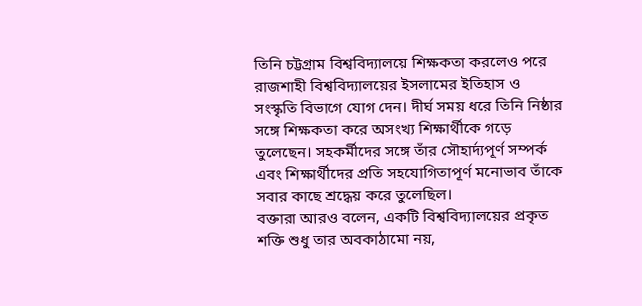তিনি চট্টগ্রাম বিশ্ববিদ্যালয়ে শিক্ষকতা করলেও পরে রাজশাহী বিশ্ববিদ্যালয়ের ইসলামের ইতিহাস ও সংস্কৃতি বিভাগে যোগ দেন। দীর্ঘ সময় ধরে তিনি নিষ্ঠার সঙ্গে শিক্ষকতা করে অসংখ্য শিক্ষার্থীকে গড়ে তুলেছেন। সহকর্মীদের সঙ্গে তাঁর সৌহার্দ্যপূর্ণ সম্পর্ক এবং শিক্ষার্থীদের প্রতি সহযোগিতাপূর্ণ মনোভাব তাঁকে সবার কাছে শ্রদ্ধেয় করে তুলেছিল।
বক্তারা আরও বলেন, একটি বিশ্ববিদ্যালয়ের প্রকৃত শক্তি শুধু তার অবকাঠামো নয়,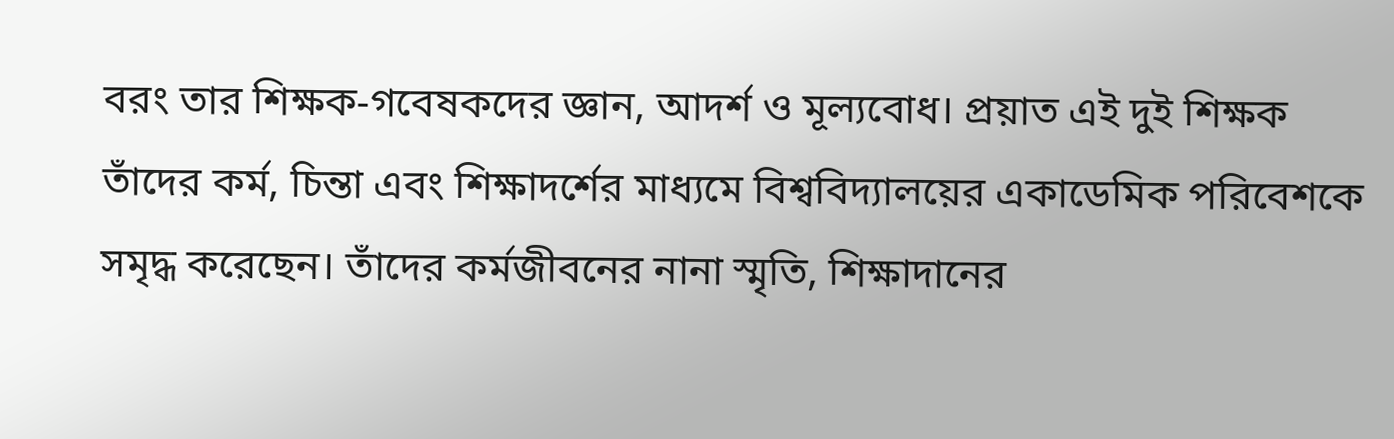বরং তার শিক্ষক-গবেষকদের জ্ঞান, আদর্শ ও মূল্যবোধ। প্রয়াত এই দুই শিক্ষক তাঁদের কর্ম, চিন্তা এবং শিক্ষাদর্শের মাধ্যমে বিশ্ববিদ্যালয়ের একাডেমিক পরিবেশকে সমৃদ্ধ করেছেন। তাঁদের কর্মজীবনের নানা স্মৃতি, শিক্ষাদানের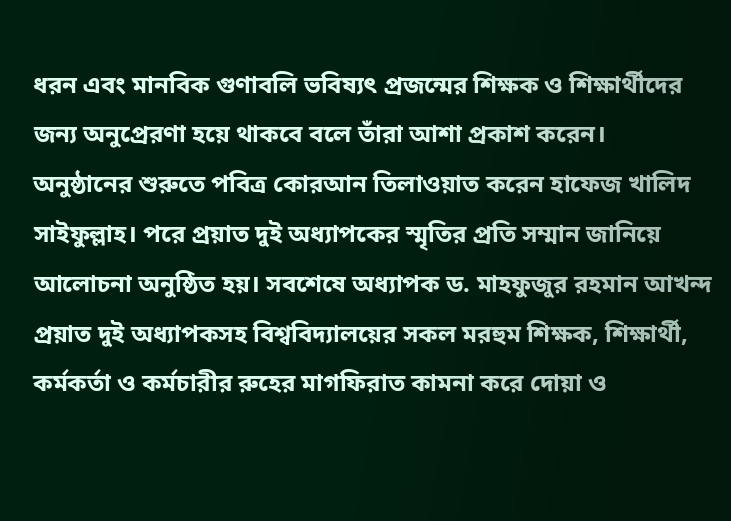ধরন এবং মানবিক গুণাবলি ভবিষ্যৎ প্রজন্মের শিক্ষক ও শিক্ষার্থীদের জন্য অনুপ্রেরণা হয়ে থাকবে বলে তাঁরা আশা প্রকাশ করেন।
অনুষ্ঠানের শুরুতে পবিত্র কোরআন তিলাওয়াত করেন হাফেজ খালিদ সাইফুল্লাহ। পরে প্রয়াত দুই অধ্যাপকের স্মৃতির প্রতি সম্মান জানিয়ে আলোচনা অনুষ্ঠিত হয়। সবশেষে অধ্যাপক ড. মাহফুজুর রহমান আখন্দ প্রয়াত দুই অধ্যাপকসহ বিশ্ববিদ্যালয়ের সকল মরহুম শিক্ষক, শিক্ষার্থী, কর্মকর্তা ও কর্মচারীর রুহের মাগফিরাত কামনা করে দোয়া ও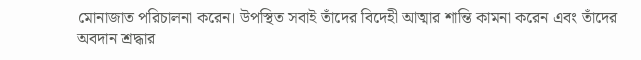মোনাজাত পরিচালনা করেন। উপস্থিত সবাই তাঁদের বিদেহী আত্মার শান্তি কামনা করেন এবং তাঁদের অবদান শ্রদ্ধার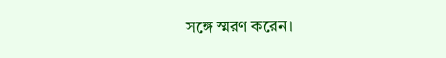সঙ্গে স্মরণ করেন।